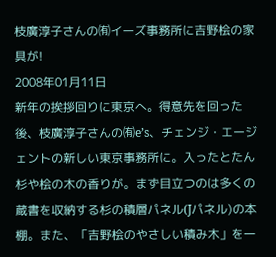枝廣淳子さんの㈲イーズ事務所に吉野桧の家具が!
2008年01月11日
新年の挨拶回りに東京へ。得意先を回った後、枝廣淳子さんの㈲e’s、チェンジ・エージェントの新しい東京事務所に。入ったとたん杉や桧の木の香りが。まず目立つのは多くの蔵書を収納する杉の積層パネル(Jパネル)の本棚。また、「吉野桧のやさしい積み木」を一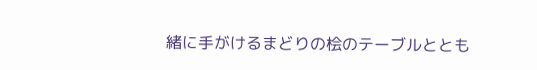緒に手がけるまどりの桧のテーブルととも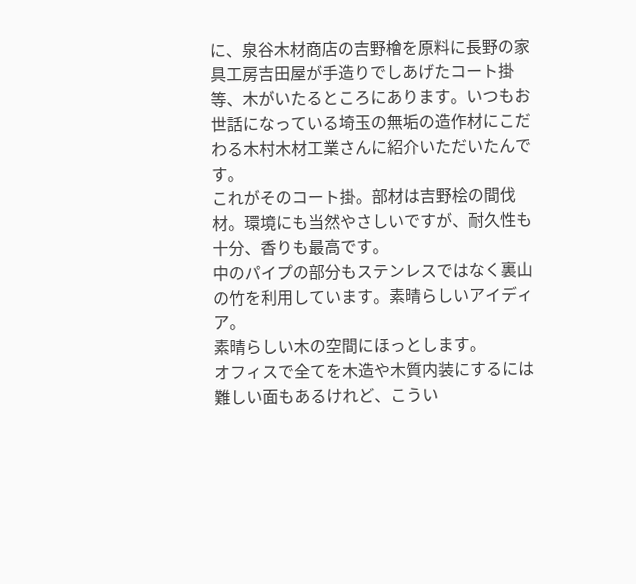に、泉谷木材商店の吉野檜を原料に長野の家具工房吉田屋が手造りでしあげたコート掛等、木がいたるところにあります。いつもお世話になっている埼玉の無垢の造作材にこだわる木村木材工業さんに紹介いただいたんです。
これがそのコート掛。部材は吉野桧の間伐材。環境にも当然やさしいですが、耐久性も十分、香りも最高です。
中のパイプの部分もステンレスではなく裏山の竹を利用しています。素晴らしいアイディア。
素晴らしい木の空間にほっとします。
オフィスで全てを木造や木質内装にするには難しい面もあるけれど、こうい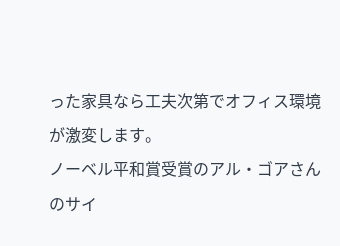った家具なら工夫次第でオフィス環境が激変します。
ノーベル平和賞受賞のアル・ゴアさんのサイ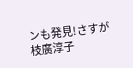ンも発見!さすが枝廣淳子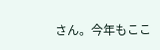さん。今年もここ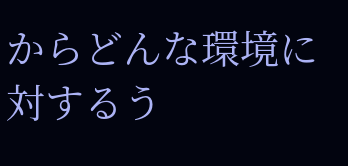からどんな環境に対するう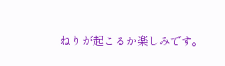ねりが起こるか楽しみです。